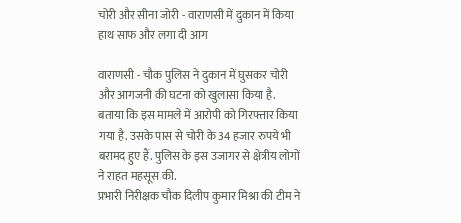चोरी और सीना जोरी - वाराणसी में दुकान में किया हाथ साफ और लगा दी आग

वाराणसी - चौक पुलिस ने दुकान में घुसकर चोरी और आगजनी की घटना को खुलासा किया है. बताया कि इस मामले में आरोपी को गिरफ्तार किया गया है. उसके पास से चोरी के 34 हजार रुपये भी बरामद हुए हैं. पुलिस के इस उजागर से क्षेत्रीय लोगों ने राहत महसूस की.
प्रभारी निरीक्षक चौक दिलीप कुमार मिश्रा की टीम ने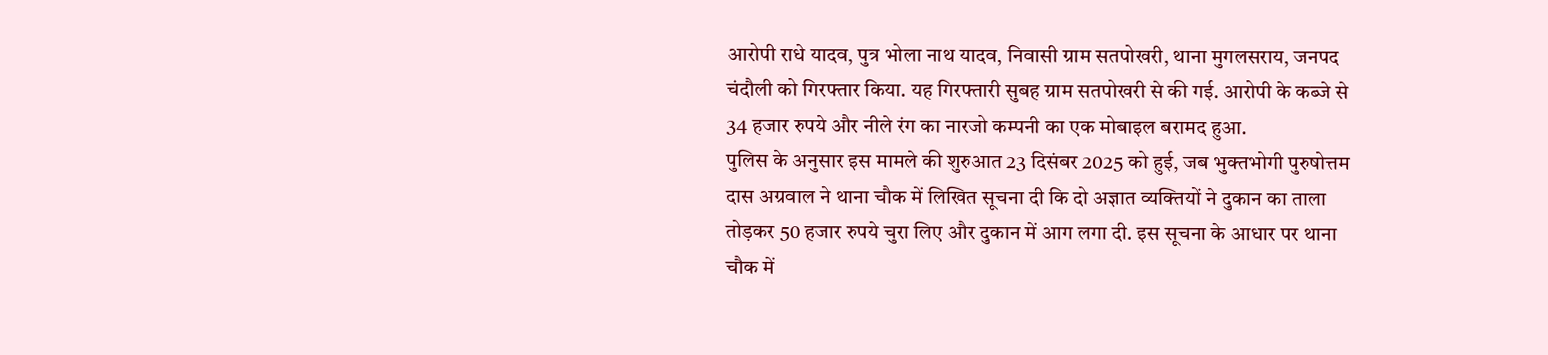आरोपी राधे यादव, पुत्र भोला नाथ यादव, निवासी ग्राम सतपोखरी, थाना मुगलसराय, जनपद चंदौली को गिरफ्तार किया. यह गिरफ्तारी सुबह ग्राम सतपोखरी से की गई. आरोपी के कब्जे से 34 हजार रुपये और नीले रंग का नारजो कम्पनी का एक मोबाइल बरामद हुआ.
पुलिस के अनुसार इस मामले की शुरुआत 23 दिसंबर 2025 को हुई, जब भुक्तभोगी पुरुषोत्तम दास अग्रवाल ने थाना चौक में लिखित सूचना दी कि दो अज्ञात व्यक्तियों ने दुकान का ताला तोड़कर 50 हजार रुपये चुरा लिए और दुकान में आग लगा दी. इस सूचना के आधार पर थाना चौक में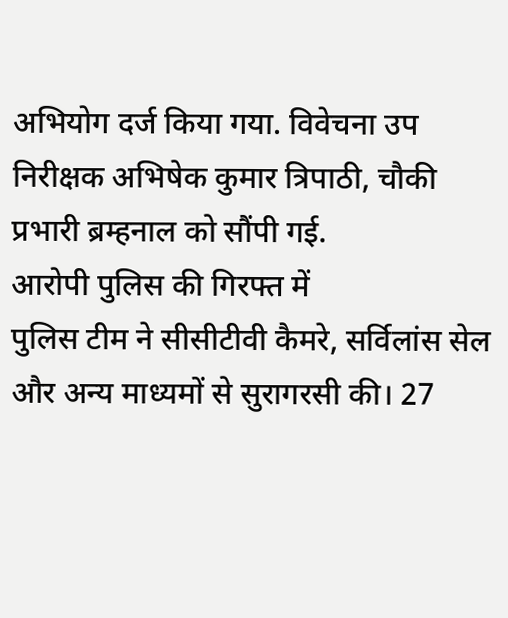अभियोग दर्ज किया गया. विवेचना उप निरीक्षक अभिषेक कुमार त्रिपाठी, चौकी प्रभारी ब्रम्हनाल को सौंपी गई.
आरोपी पुलिस की गिरफ्त में
पुलिस टीम ने सीसीटीवी कैमरे, सर्विलांस सेल और अन्य माध्यमों से सुरागरसी की। 27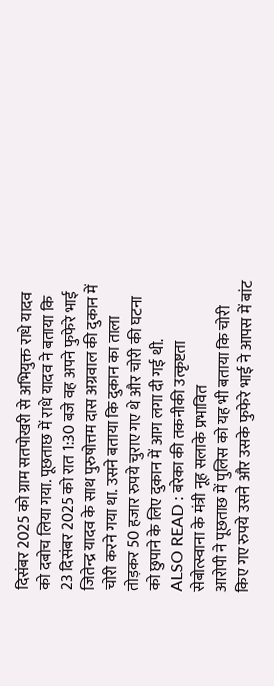दिसंबर 2025 को ग्राम सतपोखरी से अभियुक्त राधे यादव को दबोच लिया गया. पूछताछ में राधे यादव ने बताया कि 23 दिसंबर 2025 को रात 1:30 बजे वह अपने फुफेरे भाई जितेन्द्र यादव के साथ पुरुषोत्तम दास अग्रवाल की दुकान में चोरी करने गया था. उसने बताया कि दुकान का ताला तोड़कर 50 हजार रुपये चुराए गए थे और चोरी की घटना को छुपाने के लिए दुकान में आग लगा दी गई थी.
ALSO READ : बरेका की तकनीकी उत्कृष्टता सेबोत्स्वाना के मंत्री नूह सलाके प्रभावित
आरोपी ने पूछताछ में पुलिस को यह भी बताया कि चोरी किए गए रुपये उसने और उसके फुफेरे भाई ने आपस में बांट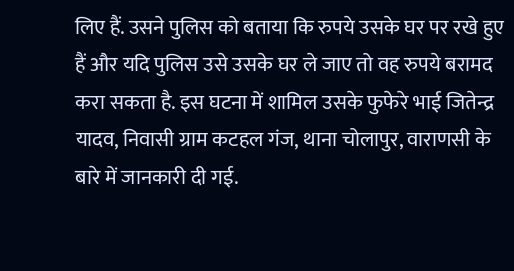लिए हैं. उसने पुलिस को बताया कि रुपये उसके घर पर रखे हुए हैं और यदि पुलिस उसे उसके घर ले जाए तो वह रुपये बरामद करा सकता है. इस घटना में शामिल उसके फुफेरे भाई जितेन्द्र यादव, निवासी ग्राम कटहल गंज, थाना चोलापुर, वाराणसी के बारे में जानकारी दी गई.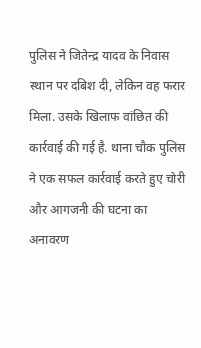पुलिस ने जितेन्द्र यादव के निवास स्थान पर दबिश दी, लेकिन वह फरार मिला. उसके खिलाफ वांछित की कार्रवाई की गई है. थाना चौक पुलिस ने एक सफल कार्रवाई करते हुए चोरी और आगजनी की घटना का अनावरण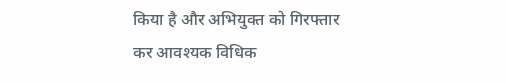किया है और अभियुक्त को गिरफ्तार कर आवश्यक विधिक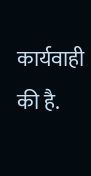कार्यवाही की है.